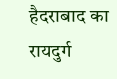हैदराबाद का रायदुर्ग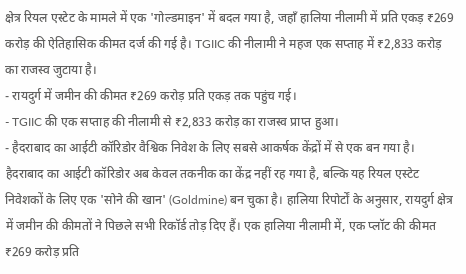क्षेत्र रियल एस्टेट के मामले में एक 'गोल्डमाइन' में बदल गया है, जहाँ हालिया नीलामी में प्रति एकड़ ₹269 करोड़ की ऐतिहासिक कीमत दर्ज की गई है। TGIIC की नीलामी ने महज एक सप्ताह में ₹2,833 करोड़ का राजस्व जुटाया है।
- रायदुर्ग में जमीन की कीमत ₹269 करोड़ प्रति एकड़ तक पहुंच गई।
- TGIIC की एक सप्ताह की नीलामी से ₹2,833 करोड़ का राजस्व प्राप्त हुआ।
- हैदराबाद का आईटी कॉरिडोर वैश्विक निवेश के लिए सबसे आकर्षक केंद्रों में से एक बन गया है।
हैदराबाद का आईटी कॉरिडोर अब केवल तकनीक का केंद्र नहीं रह गया है, बल्कि यह रियल एस्टेट निवेशकों के लिए एक 'सोने की खान' (Goldmine) बन चुका है। हालिया रिपोर्टों के अनुसार, रायदुर्ग क्षेत्र में जमीन की कीमतों ने पिछले सभी रिकॉर्ड तोड़ दिए हैं। एक हालिया नीलामी में, एक प्लॉट की कीमत ₹269 करोड़ प्रति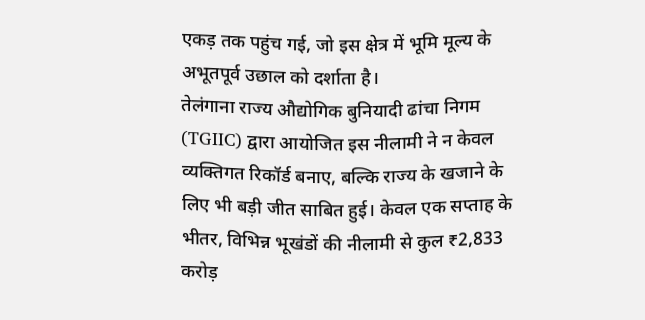एकड़ तक पहुंच गई, जो इस क्षेत्र में भूमि मूल्य के अभूतपूर्व उछाल को दर्शाता है।
तेलंगाना राज्य औद्योगिक बुनियादी ढांचा निगम (TGIIC) द्वारा आयोजित इस नीलामी ने न केवल व्यक्तिगत रिकॉर्ड बनाए, बल्कि राज्य के खजाने के लिए भी बड़ी जीत साबित हुई। केवल एक सप्ताह के भीतर, विभिन्न भूखंडों की नीलामी से कुल ₹2,833 करोड़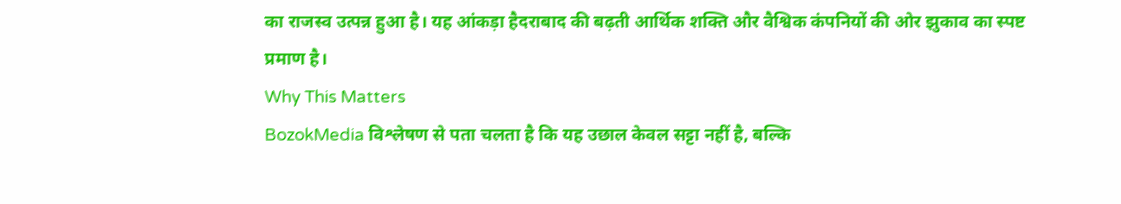का राजस्व उत्पन्न हुआ है। यह आंकड़ा हैदराबाद की बढ़ती आर्थिक शक्ति और वैश्विक कंपनियों की ओर झुकाव का स्पष्ट प्रमाण है।
Why This Matters
BozokMedia विश्लेषण से पता चलता है कि यह उछाल केवल सट्टा नहीं है, बल्कि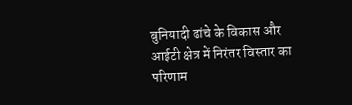बुनियादी ढांचे के विकास और आईटी क्षेत्र में निरंतर विस्तार का परिणाम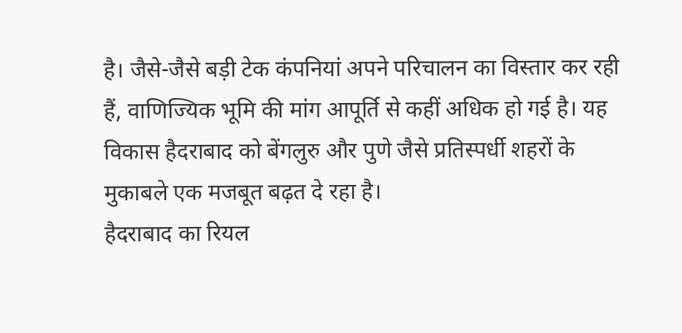है। जैसे-जैसे बड़ी टेक कंपनियां अपने परिचालन का विस्तार कर रही हैं, वाणिज्यिक भूमि की मांग आपूर्ति से कहीं अधिक हो गई है। यह विकास हैदराबाद को बेंगलुरु और पुणे जैसे प्रतिस्पर्धी शहरों के मुकाबले एक मजबूत बढ़त दे रहा है।
हैदराबाद का रियल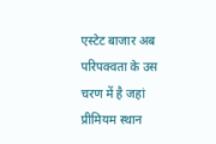एस्टेट बाजार अब परिपक्वता के उस चरण में है जहां प्रीमियम स्थान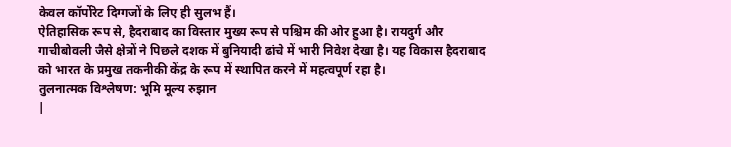केवल कॉर्पोरेट दिग्गजों के लिए ही सुलभ हैं।
ऐतिहासिक रूप से, हैदराबाद का विस्तार मुख्य रूप से पश्चिम की ओर हुआ है। रायदुर्ग और गाचीबोवली जैसे क्षेत्रों ने पिछले दशक में बुनियादी ढांचे में भारी निवेश देखा है। यह विकास हैदराबाद को भारत के प्रमुख तकनीकी केंद्र के रूप में स्थापित करने में महत्वपूर्ण रहा है।
तुलनात्मक विश्लेषण: भूमि मूल्य रुझान
|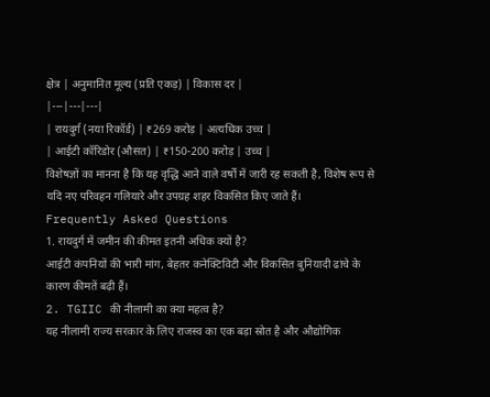क्षेत्र | अनुमानित मूल्य (प्रति एकड़) | विकास दर |
|---|---|---|
| रायदुर्ग (नया रिकॉर्ड) | ₹269 करोड़ | अत्यधिक उच्च |
| आईटी कॉरिडोर (औसत) | ₹150-200 करोड़ | उच्च |
विशेषज्ञों का मानना है कि यह वृद्धि आने वाले वर्षों में जारी रह सकती है, विशेष रूप से यदि नए परिवहन गलियारे और उपग्रह शहर विकसित किए जाते हैं।
Frequently Asked Questions
1. रायदुर्ग में जमीन की कीमत इतनी अधिक क्यों है?
आईटी कंपनियों की भारी मांग, बेहतर कनेक्टिविटी और विकसित बुनियादी ढांचे के कारण कीमतें बढ़ी हैं।
2. TGIIC की नीलामी का क्या महत्व है?
यह नीलामी राज्य सरकार के लिए राजस्व का एक बड़ा स्रोत है और औद्योगिक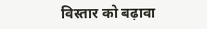विस्तार को बढ़ावा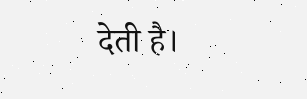देती है।